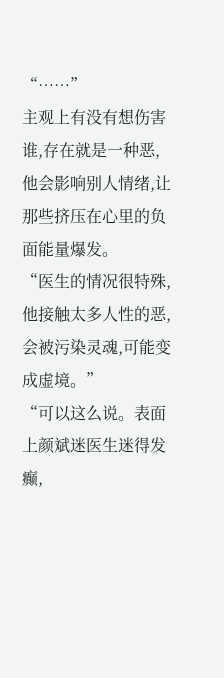“……”
主观上有没有想伤害谁,存在就是一种恶,他会影响别人情绪,让那些挤压在心里的负面能量爆发。
“医生的情况很特殊,他接触太多人性的恶,会被污染灵魂,可能变成虚境。”
“可以这么说。表面上颜斌迷医生迷得发癫,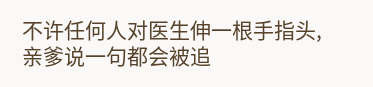不许任何人对医生伸一根手指头,亲爹说一句都会被追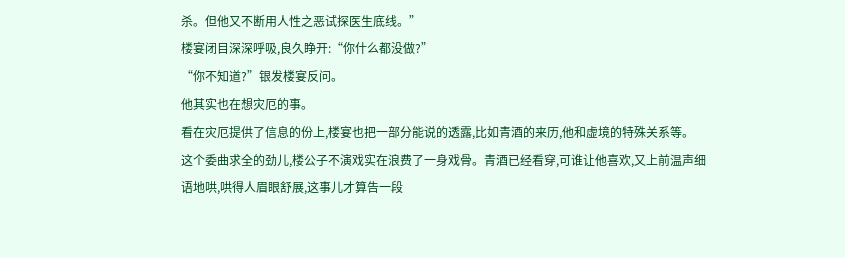杀。但他又不断用人性之恶试探医生底线。”
楼宴闭目深深呼吸,良久睁开:“你什么都没做?”
“你不知道?”银发楼宴反问。
他其实也在想灾厄的事。
看在灾厄提供了信息的份上,楼宴也把一部分能说的透露,比如青酒的来历,他和虚境的特殊关系等。
这个委曲求全的劲儿,楼公子不演戏实在浪费了一身戏骨。青酒已经看穿,可谁让他喜欢,又上前温声细语地哄,哄得人眉眼舒展,这事儿才算告一段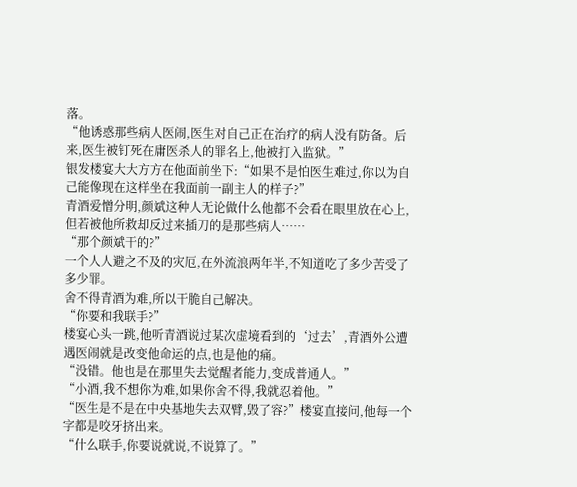落。
“他诱惑那些病人医闹,医生对自己正在治疗的病人没有防备。后来,医生被钉死在庸医杀人的罪名上,他被打入监狱。”
银发楼宴大大方方在他面前坐下:“如果不是怕医生难过,你以为自己能像现在这样坐在我面前一副主人的样子?”
青酒爱憎分明,颜斌这种人无论做什么他都不会看在眼里放在心上,但若被他所救却反过来插刀的是那些病人……
“那个颜斌干的?”
一个人人避之不及的灾厄,在外流浪两年半,不知道吃了多少苦受了多少罪。
舍不得青酒为难,所以干脆自己解决。
“你要和我联手?”
楼宴心头一跳,他听青酒说过某次虚境看到的‘过去’,青酒外公遭遇医闹就是改变他命运的点,也是他的痛。
“没错。他也是在那里失去觉醒者能力,变成普通人。”
“小酒,我不想你为难,如果你舍不得,我就忍着他。”
“医生是不是在中央基地失去双臂,毁了容?”楼宴直接问,他每一个字都是咬牙挤出来。
“什么联手,你要说就说,不说算了。”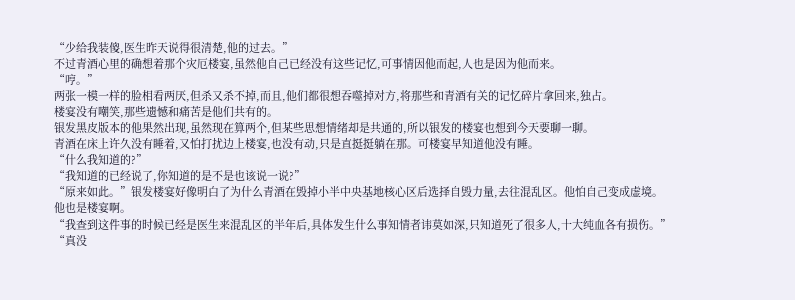“少给我装傻,医生昨天说得很清楚,他的过去。”
不过青酒心里的确想着那个灾厄楼宴,虽然他自己已经没有这些记忆,可事情因他而起,人也是因为他而来。
“哼。”
两张一模一样的脸相看两厌,但杀又杀不掉,而且,他们都很想吞噬掉对方,将那些和青酒有关的记忆碎片拿回来,独占。
楼宴没有嘲笑,那些遗憾和痛苦是他们共有的。
银发黑皮版本的他果然出现,虽然现在算两个,但某些思想情绪却是共通的,所以银发的楼宴也想到今天要聊一聊。
青酒在床上许久没有睡着,又怕打扰边上楼宴,也没有动,只是直挺挺躺在那。可楼宴早知道他没有睡。
“什么我知道的?”
“我知道的已经说了,你知道的是不是也该说一说?”
“原来如此。”银发楼宴好像明白了为什么青酒在毁掉小半中央基地核心区后选择自毁力量,去往混乱区。他怕自己变成虚境。
他也是楼宴啊。
“我查到这件事的时候已经是医生来混乱区的半年后,具体发生什么事知情者讳莫如深,只知道死了很多人,十大纯血各有损伤。”
“真没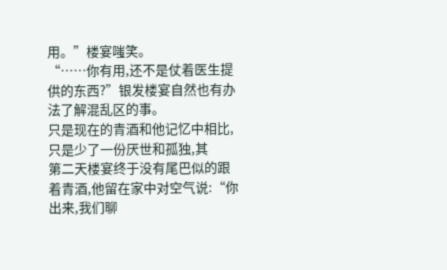用。”楼宴嗤笑。
“……你有用,还不是仗着医生提供的东西?”银发楼宴自然也有办法了解混乱区的事。
只是现在的青酒和他记忆中相比,只是少了一份厌世和孤独,其
第二天楼宴终于没有尾巴似的跟着青酒,他留在家中对空气说:“你出来,我们聊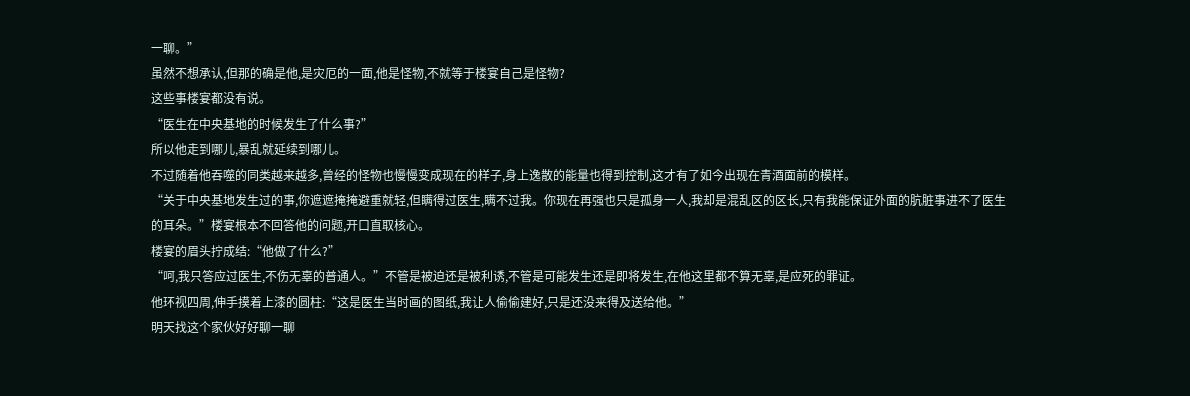一聊。”
虽然不想承认,但那的确是他,是灾厄的一面,他是怪物,不就等于楼宴自己是怪物?
这些事楼宴都没有说。
“医生在中央基地的时候发生了什么事?”
所以他走到哪儿,暴乱就延续到哪儿。
不过随着他吞噬的同类越来越多,曾经的怪物也慢慢变成现在的样子,身上逸散的能量也得到控制,这才有了如今出现在青酒面前的模样。
“关于中央基地发生过的事,你遮遮掩掩避重就轻,但瞒得过医生,瞒不过我。你现在再强也只是孤身一人,我却是混乱区的区长,只有我能保证外面的肮脏事进不了医生的耳朵。”楼宴根本不回答他的问题,开口直取核心。
楼宴的眉头拧成结:“他做了什么?”
“呵,我只答应过医生,不伤无辜的普通人。”不管是被迫还是被利诱,不管是可能发生还是即将发生,在他这里都不算无辜,是应死的罪证。
他环视四周,伸手摸着上漆的圆柱:“这是医生当时画的图纸,我让人偷偷建好,只是还没来得及送给他。”
明天找这个家伙好好聊一聊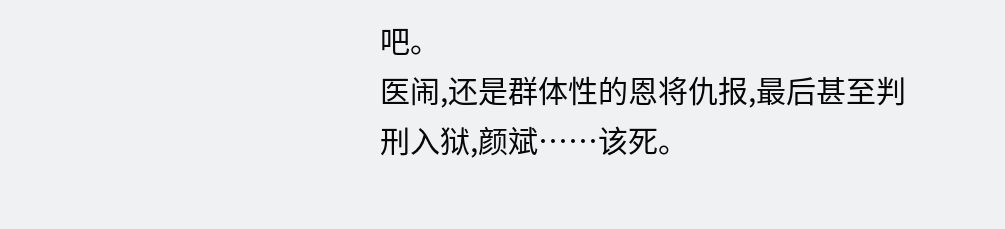吧。
医闹,还是群体性的恩将仇报,最后甚至判刑入狱,颜斌……该死。